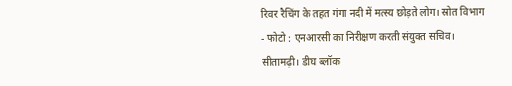रिवर रैचिंग के तहत गंगा नदी में मत्स्य छोड़ते लोग। स्रोत विभाग
- फोटो : एनआरसी का निरीक्षण करती संयुक्त सचिव।
सीतामढ़ी। डीघ ब्लॉक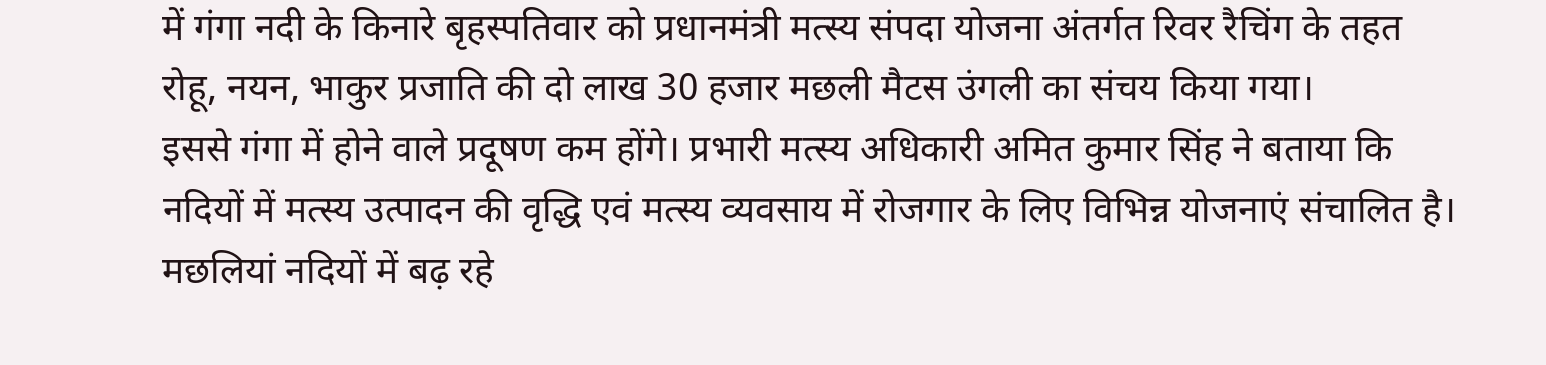में गंगा नदी के किनारे बृहस्पतिवार को प्रधानमंत्री मत्स्य संपदा योजना अंतर्गत रिवर रैचिंग के तहत रोहू, नयन, भाकुर प्रजाति की दो लाख 30 हजार मछली मैटस उंगली का संचय किया गया।
इससे गंगा में होने वाले प्रदूषण कम होंगे। प्रभारी मत्स्य अधिकारी अमित कुमार सिंह ने बताया कि नदियों में मत्स्य उत्पादन की वृद्धि एवं मत्स्य व्यवसाय में रोजगार के लिए विभिन्न योजनाएं संचालित है। मछलियां नदियों में बढ़ रहे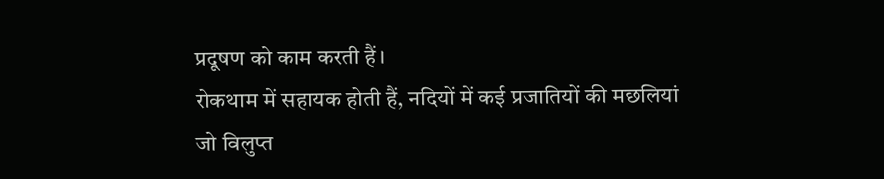प्रदूषण को काम करती हैं।
रोकथाम में सहायक होती हैं, नदियों में कई प्रजातियों की मछलियां जो विलुप्त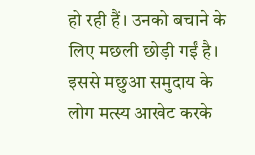हो रही हैं। उनको बचाने के लिए मछली छोड़ी गईं है।
इससे मछुआ समुदाय के लोग मत्स्य आखेट करके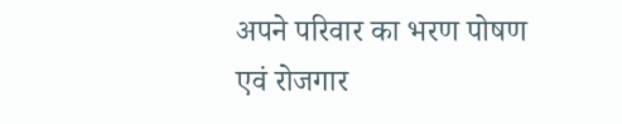अपने परिवार का भरण पोषण एवं रोजगार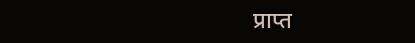प्राप्त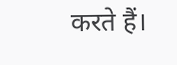करते हैं।